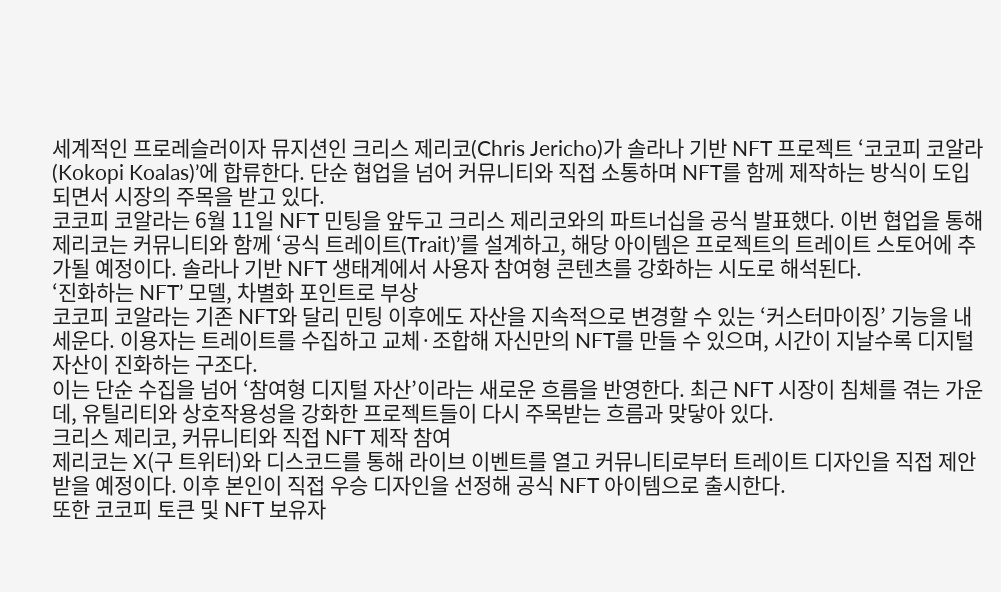세계적인 프로레슬러이자 뮤지션인 크리스 제리코(Chris Jericho)가 솔라나 기반 NFT 프로젝트 ‘코코피 코알라(Kokopi Koalas)’에 합류한다. 단순 협업을 넘어 커뮤니티와 직접 소통하며 NFT를 함께 제작하는 방식이 도입되면서 시장의 주목을 받고 있다.
코코피 코알라는 6월 11일 NFT 민팅을 앞두고 크리스 제리코와의 파트너십을 공식 발표했다. 이번 협업을 통해 제리코는 커뮤니티와 함께 ‘공식 트레이트(Trait)’를 설계하고, 해당 아이템은 프로젝트의 트레이트 스토어에 추가될 예정이다. 솔라나 기반 NFT 생태계에서 사용자 참여형 콘텐츠를 강화하는 시도로 해석된다.
‘진화하는 NFT’ 모델, 차별화 포인트로 부상
코코피 코알라는 기존 NFT와 달리 민팅 이후에도 자산을 지속적으로 변경할 수 있는 ‘커스터마이징’ 기능을 내세운다. 이용자는 트레이트를 수집하고 교체·조합해 자신만의 NFT를 만들 수 있으며, 시간이 지날수록 디지털 자산이 진화하는 구조다.
이는 단순 수집을 넘어 ‘참여형 디지털 자산’이라는 새로운 흐름을 반영한다. 최근 NFT 시장이 침체를 겪는 가운데, 유틸리티와 상호작용성을 강화한 프로젝트들이 다시 주목받는 흐름과 맞닿아 있다.
크리스 제리코, 커뮤니티와 직접 NFT 제작 참여
제리코는 X(구 트위터)와 디스코드를 통해 라이브 이벤트를 열고 커뮤니티로부터 트레이트 디자인을 직접 제안받을 예정이다. 이후 본인이 직접 우승 디자인을 선정해 공식 NFT 아이템으로 출시한다.
또한 코코피 토큰 및 NFT 보유자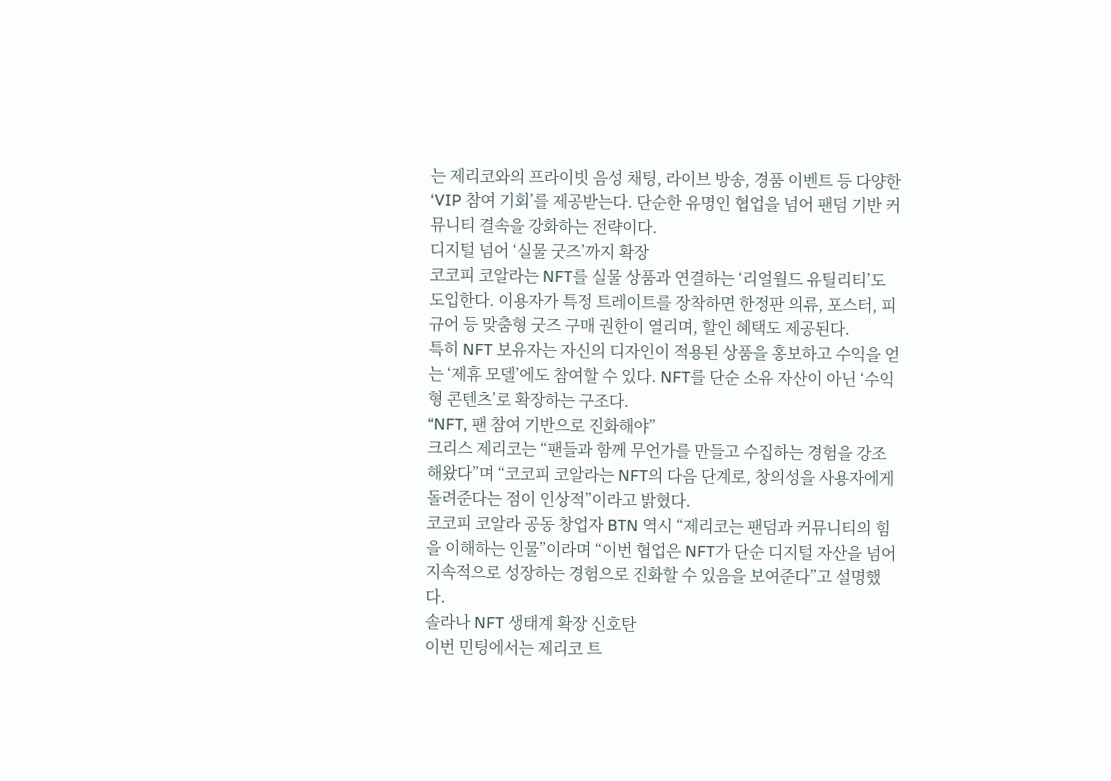는 제리코와의 프라이빗 음성 채팅, 라이브 방송, 경품 이벤트 등 다양한 ‘VIP 참여 기회’를 제공받는다. 단순한 유명인 협업을 넘어 팬덤 기반 커뮤니티 결속을 강화하는 전략이다.
디지털 넘어 ‘실물 굿즈’까지 확장
코코피 코알라는 NFT를 실물 상품과 연결하는 ‘리얼월드 유틸리티’도 도입한다. 이용자가 특정 트레이트를 장착하면 한정판 의류, 포스터, 피규어 등 맞춤형 굿즈 구매 권한이 열리며, 할인 혜택도 제공된다.
특히 NFT 보유자는 자신의 디자인이 적용된 상품을 홍보하고 수익을 얻는 ‘제휴 모델’에도 참여할 수 있다. NFT를 단순 소유 자산이 아닌 ‘수익형 콘텐츠’로 확장하는 구조다.
“NFT, 팬 참여 기반으로 진화해야”
크리스 제리코는 “팬들과 함께 무언가를 만들고 수집하는 경험을 강조해왔다”며 “코코피 코알라는 NFT의 다음 단계로, 창의성을 사용자에게 돌려준다는 점이 인상적”이라고 밝혔다.
코코피 코알라 공동 창업자 BTN 역시 “제리코는 팬덤과 커뮤니티의 힘을 이해하는 인물”이라며 “이번 협업은 NFT가 단순 디지털 자산을 넘어 지속적으로 성장하는 경험으로 진화할 수 있음을 보여준다”고 설명했다.
솔라나 NFT 생태계 확장 신호탄
이번 민팅에서는 제리코 트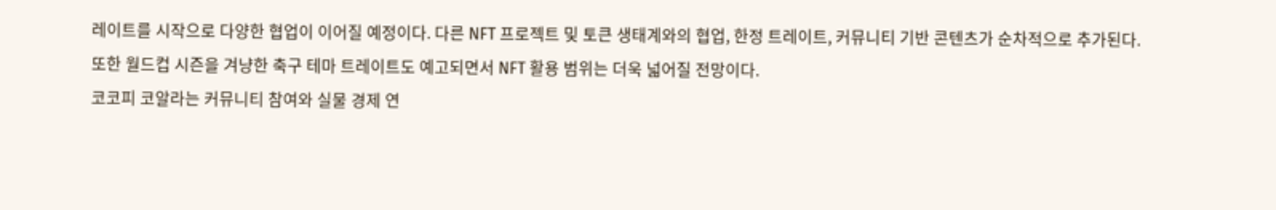레이트를 시작으로 다양한 협업이 이어질 예정이다. 다른 NFT 프로젝트 및 토큰 생태계와의 협업, 한정 트레이트, 커뮤니티 기반 콘텐츠가 순차적으로 추가된다.
또한 월드컵 시즌을 겨냥한 축구 테마 트레이트도 예고되면서 NFT 활용 범위는 더욱 넓어질 전망이다.
코코피 코알라는 커뮤니티 참여와 실물 경제 연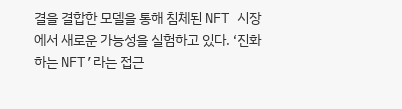결을 결합한 모델을 통해 침체된 NFT 시장에서 새로운 가능성을 실험하고 있다. ‘진화하는 NFT’라는 접근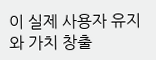이 실제 사용자 유지와 가치 창출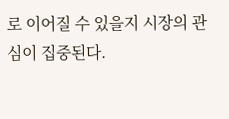로 이어질 수 있을지 시장의 관심이 집중된다.